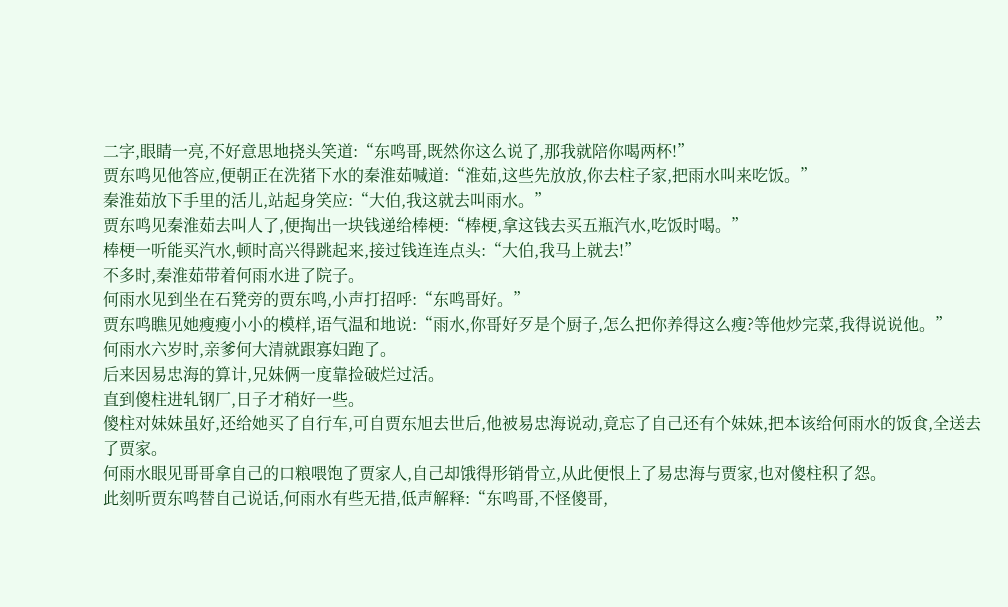二字,眼睛一亮,不好意思地挠头笑道:“东鸣哥,既然你这么说了,那我就陪你喝两杯!”
贾东鸣见他答应,便朝正在洗猪下水的秦淮茹喊道:“淮茹,这些先放放,你去柱子家,把雨水叫来吃饭。”
秦淮茹放下手里的活儿,站起身笑应:“大伯,我这就去叫雨水。”
贾东鸣见秦淮茹去叫人了,便掏出一块钱递给棒梗:“棒梗,拿这钱去买五瓶汽水,吃饭时喝。”
棒梗一听能买汽水,顿时高兴得跳起来,接过钱连连点头:“大伯,我马上就去!”
不多时,秦淮茹带着何雨水进了院子。
何雨水见到坐在石凳旁的贾东鸣,小声打招呼:“东鸣哥好。”
贾东鸣瞧见她瘦瘦小小的模样,语气温和地说:“雨水,你哥好歹是个厨子,怎么把你养得这么瘦?等他炒完菜,我得说说他。”
何雨水六岁时,亲爹何大清就跟寡妇跑了。
后来因易忠海的算计,兄妹俩一度靠捡破烂过活。
直到傻柱进轧钢厂,日子才稍好一些。
傻柱对妹妹虽好,还给她买了自行车,可自贾东旭去世后,他被易忠海说动,竟忘了自己还有个妹妹,把本该给何雨水的饭食,全送去了贾家。
何雨水眼见哥哥拿自己的口粮喂饱了贾家人,自己却饿得形销骨立,从此便恨上了易忠海与贾家,也对傻柱积了怨。
此刻听贾东鸣替自己说话,何雨水有些无措,低声解释:“东鸣哥,不怪傻哥,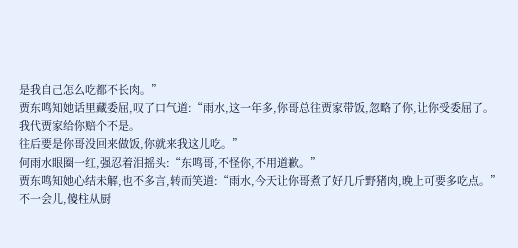是我自己怎么吃都不长肉。”
贾东鸣知她话里藏委屈,叹了口气道:“雨水,这一年多,你哥总往贾家带饭,忽略了你,让你受委屈了。
我代贾家给你赔个不是。
往后要是你哥没回来做饭,你就来我这儿吃。”
何雨水眼圈一红,强忍着泪摇头:“东鸣哥,不怪你,不用道歉。”
贾东鸣知她心结未解,也不多言,转而笑道:“雨水,今天让你哥煮了好几斤野猪肉,晚上可要多吃点。”
不一会儿,傻柱从厨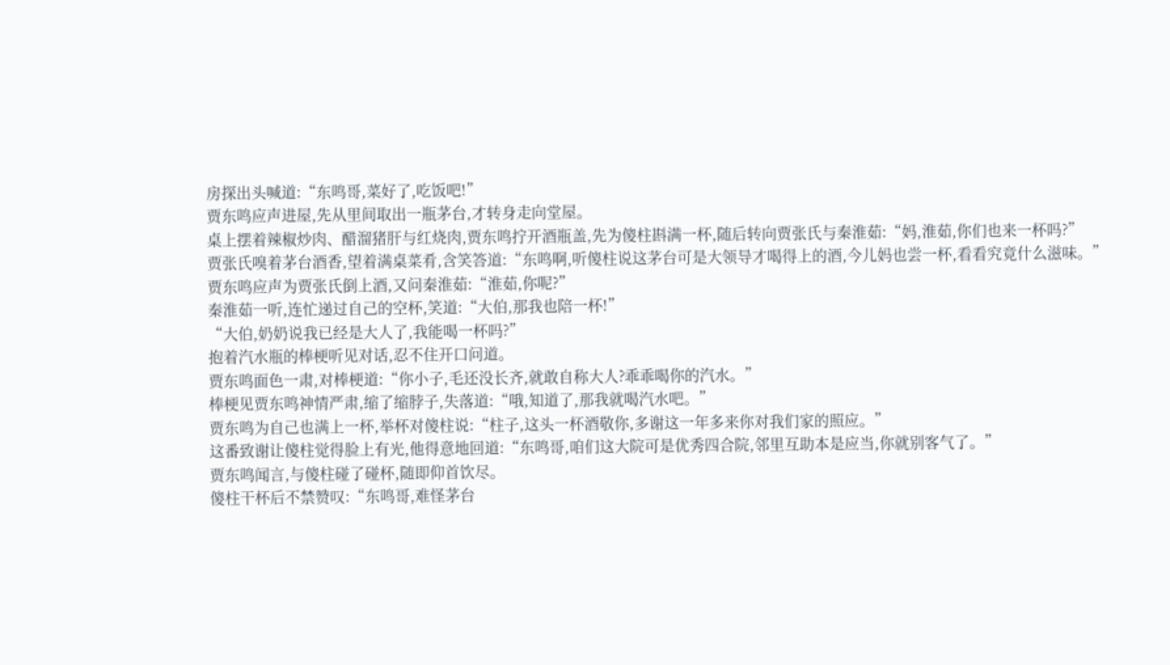房探出头喊道:“东鸣哥,菜好了,吃饭吧!”
贾东鸣应声进屋,先从里间取出一瓶茅台,才转身走向堂屋。
桌上摆着辣椒炒肉、醋溜猪肝与红烧肉,贾东鸣拧开酒瓶盖,先为傻柱斟满一杯,随后转向贾张氏与秦淮茹:“妈,淮茹,你们也来一杯吗?”
贾张氏嗅着茅台酒香,望着满桌菜肴,含笑答道:“东鸣啊,听傻柱说这茅台可是大领导才喝得上的酒,今儿妈也尝一杯,看看究竟什么滋味。”
贾东鸣应声为贾张氏倒上酒,又问秦淮茹:“淮茹,你呢?”
秦淮茹一听,连忙递过自己的空杯,笑道:“大伯,那我也陪一杯!”
“大伯,奶奶说我已经是大人了,我能喝一杯吗?”
抱着汽水瓶的棒梗听见对话,忍不住开口问道。
贾东鸣面色一肃,对棒梗道:“你小子,毛还没长齐,就敢自称大人?乖乖喝你的汽水。”
棒梗见贾东鸣神情严肃,缩了缩脖子,失落道:“哦,知道了,那我就喝汽水吧。”
贾东鸣为自己也满上一杯,举杯对傻柱说:“柱子,这头一杯酒敬你,多谢这一年多来你对我们家的照应。”
这番致谢让傻柱觉得脸上有光,他得意地回道:“东鸣哥,咱们这大院可是优秀四合院,邻里互助本是应当,你就别客气了。”
贾东鸣闻言,与傻柱碰了碰杯,随即仰首饮尽。
傻柱干杯后不禁赞叹:“东鸣哥,难怪茅台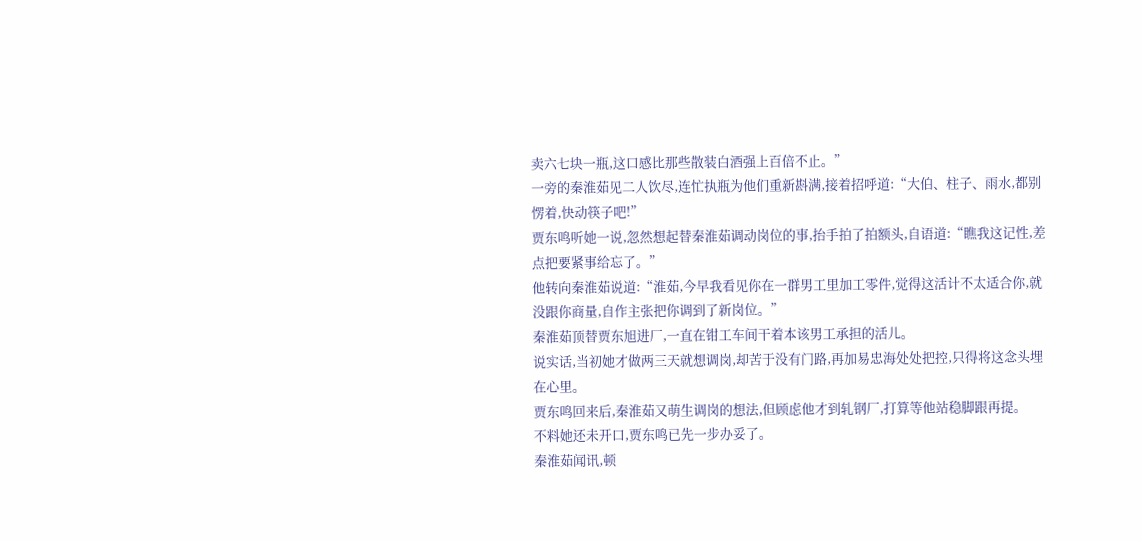卖六七块一瓶,这口感比那些散装白酒强上百倍不止。”
一旁的秦淮茹见二人饮尽,连忙执瓶为他们重新斟满,接着招呼道:“大伯、柱子、雨水,都别愣着,快动筷子吧!”
贾东鸣听她一说,忽然想起替秦淮茹调动岗位的事,抬手拍了拍额头,自语道:“瞧我这记性,差点把要紧事给忘了。”
他转向秦淮茹说道:“淮茹,今早我看见你在一群男工里加工零件,觉得这活计不太适合你,就没跟你商量,自作主张把你调到了新岗位。”
秦淮茹顶替贾东旭进厂,一直在钳工车间干着本该男工承担的活儿。
说实话,当初她才做两三天就想调岗,却苦于没有门路,再加易忠海处处把控,只得将这念头埋在心里。
贾东鸣回来后,秦淮茹又萌生调岗的想法,但顾虑他才到轧钢厂,打算等他站稳脚跟再提。
不料她还未开口,贾东鸣已先一步办妥了。
秦淮茹闻讯,顿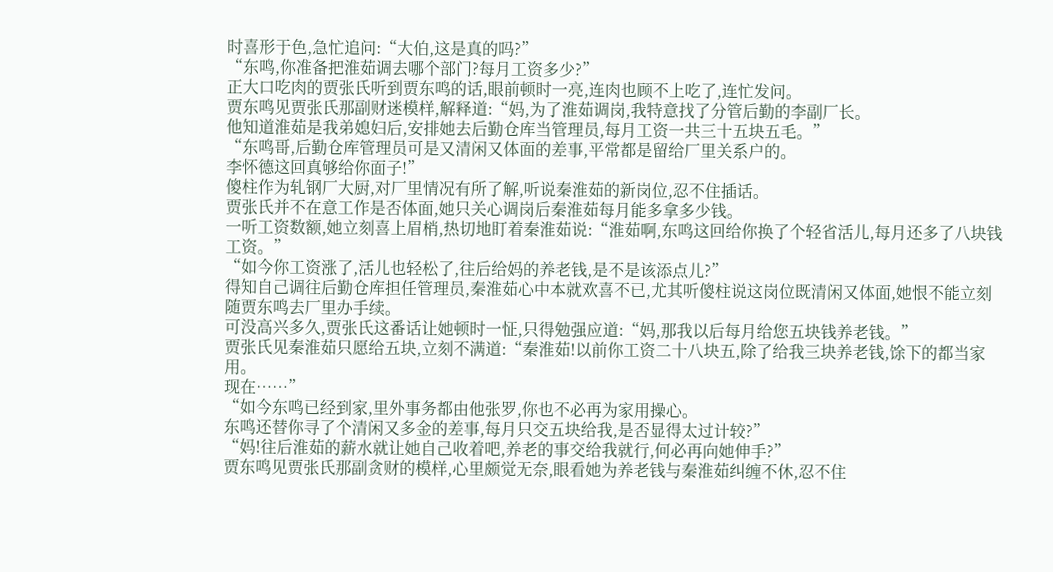时喜形于色,急忙追问:“大伯,这是真的吗?”
“东鸣,你准备把淮茹调去哪个部门?每月工资多少?”
正大口吃肉的贾张氏听到贾东鸣的话,眼前顿时一亮,连肉也顾不上吃了,连忙发问。
贾东鸣见贾张氏那副财迷模样,解释道:“妈,为了淮茹调岗,我特意找了分管后勤的李副厂长。
他知道淮茹是我弟媳妇后,安排她去后勤仓库当管理员,每月工资一共三十五块五毛。”
“东鸣哥,后勤仓库管理员可是又清闲又体面的差事,平常都是留给厂里关系户的。
李怀德这回真够给你面子!”
傻柱作为轧钢厂大厨,对厂里情况有所了解,听说秦淮茹的新岗位,忍不住插话。
贾张氏并不在意工作是否体面,她只关心调岗后秦淮茹每月能多拿多少钱。
一听工资数额,她立刻喜上眉梢,热切地盯着秦淮茹说:“淮茹啊,东鸣这回给你换了个轻省活儿,每月还多了八块钱工资。”
“如今你工资涨了,活儿也轻松了,往后给妈的养老钱,是不是该添点儿?”
得知自己调往后勤仓库担任管理员,秦淮茹心中本就欢喜不已,尤其听傻柱说这岗位既清闲又体面,她恨不能立刻随贾东鸣去厂里办手续。
可没高兴多久,贾张氏这番话让她顿时一怔,只得勉强应道:“妈,那我以后每月给您五块钱养老钱。”
贾张氏见秦淮茹只愿给五块,立刻不满道:“秦淮茹!以前你工资二十八块五,除了给我三块养老钱,馀下的都当家用。
现在……”
“如今东鸣已经到家,里外事务都由他张罗,你也不必再为家用操心。
东鸣还替你寻了个清闲又多金的差事,每月只交五块给我,是否显得太过计较?”
“妈!往后淮茹的薪水就让她自己收着吧,养老的事交给我就行,何必再向她伸手?”
贾东鸣见贾张氏那副贪财的模样,心里颇觉无奈,眼看她为养老钱与秦淮茹纠缠不休,忍不住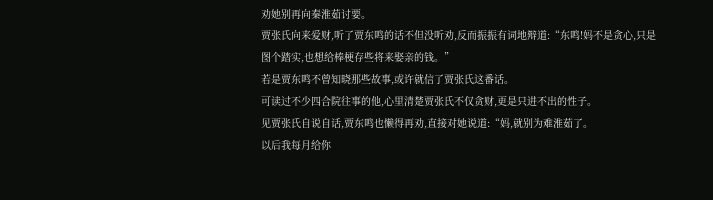劝她别再向秦淮茹讨要。
贾张氏向来爱财,听了贾东鸣的话不但没听劝,反而振振有词地辩道:“东鸣!妈不是贪心,只是图个踏实,也想给棒梗存些将来娶亲的钱。”
若是贾东鸣不曾知晓那些故事,或许就信了贾张氏这番话。
可读过不少四合院往事的他,心里清楚贾张氏不仅贪财,更是只进不出的性子。
见贾张氏自说自话,贾东鸣也懒得再劝,直接对她说道:“妈,就别为难淮茹了。
以后我每月给你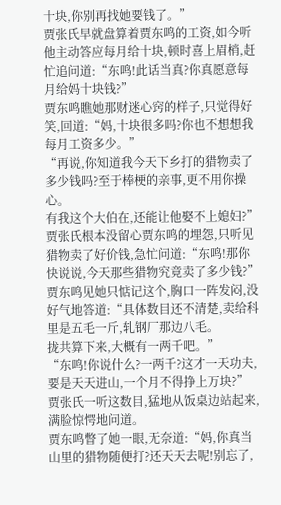十块,你别再找她要钱了。”
贾张氏早就盘算着贾东鸣的工资,如今听他主动答应每月给十块,顿时喜上眉梢,赶忙追问道:“东鸣!此话当真?你真愿意每月给妈十块钱?”
贾东鸣瞧她那财迷心窍的样子,只觉得好笑,回道:“妈,十块很多吗?你也不想想我每月工资多少。”
“再说,你知道我今天下乡打的猎物卖了多少钱吗?至于棒梗的亲事,更不用你操心。
有我这个大伯在,还能让他娶不上媳妇?”
贾张氏根本没留心贾东鸣的埋怨,只听见猎物卖了好价钱,急忙问道:“东鸣!那你快说说,今天那些猎物究竟卖了多少钱?”
贾东鸣见她只惦记这个,胸口一阵发闷,没好气地答道:“具体数目还不清楚,卖给科里是五毛一斤,轧钢厂那边八毛。
拢共算下来,大概有一两千吧。”
“东鸣!你说什么?一两千?这才一天功夫,要是天天进山,一个月不得挣上万块?”
贾张氏一听这数目,猛地从饭桌边站起来,满脸惊愕地问道。
贾东鸣瞥了她一眼,无奈道:“妈,你真当山里的猎物随便打?还天天去呢!别忘了,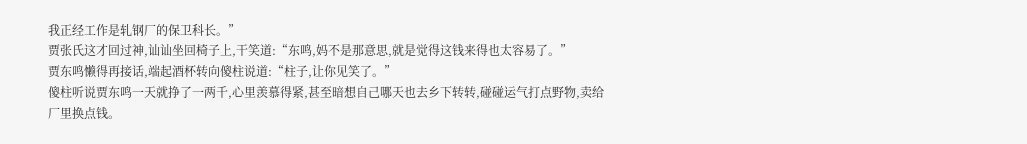我正经工作是轧钢厂的保卫科长。”
贾张氏这才回过神,讪讪坐回椅子上,干笑道:“东鸣,妈不是那意思,就是觉得这钱来得也太容易了。”
贾东鸣懒得再接话,端起酒杯转向傻柱说道:“柱子,让你见笑了。”
傻柱听说贾东鸣一天就挣了一两千,心里羡慕得紧,甚至暗想自己哪天也去乡下转转,碰碰运气打点野物,卖给厂里换点钱。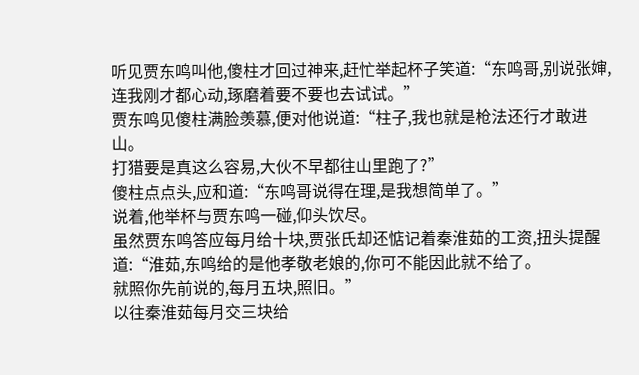听见贾东鸣叫他,傻柱才回过神来,赶忙举起杯子笑道:“东鸣哥,别说张婶,连我刚才都心动,琢磨着要不要也去试试。”
贾东鸣见傻柱满脸羡慕,便对他说道:“柱子,我也就是枪法还行才敢进山。
打猎要是真这么容易,大伙不早都往山里跑了?”
傻柱点点头,应和道:“东鸣哥说得在理,是我想简单了。”
说着,他举杯与贾东鸣一碰,仰头饮尽。
虽然贾东鸣答应每月给十块,贾张氏却还惦记着秦淮茹的工资,扭头提醒道:“淮茹,东鸣给的是他孝敬老娘的,你可不能因此就不给了。
就照你先前说的,每月五块,照旧。”
以往秦淮茹每月交三块给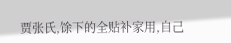贾张氏,馀下的全贴补家用,自己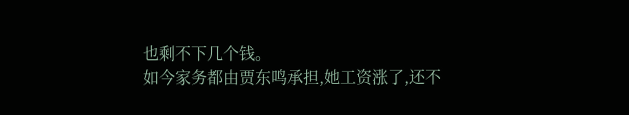也剩不下几个钱。
如今家务都由贾东鸣承担,她工资涨了,还不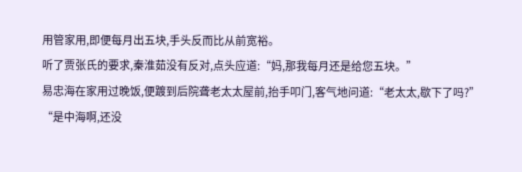用管家用,即便每月出五块,手头反而比从前宽裕。
听了贾张氏的要求,秦淮茹没有反对,点头应道:“妈,那我每月还是给您五块。”
易忠海在家用过晚饭,便踱到后院聋老太太屋前,抬手叩门,客气地问道:“老太太,歇下了吗?”
“是中海啊,还没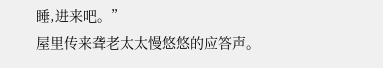睡,进来吧。”
屋里传来聋老太太慢悠悠的应答声。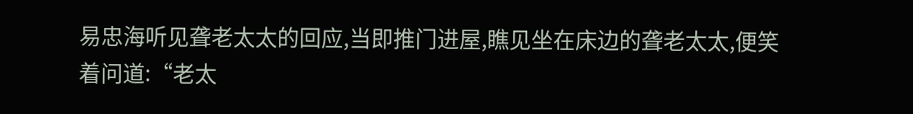易忠海听见聋老太太的回应,当即推门进屋,瞧见坐在床边的聋老太太,便笑着问道:“老太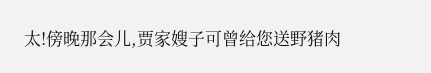太!傍晚那会儿,贾家嫂子可曾给您送野猪肉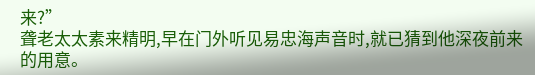来?”
聋老太太素来精明,早在门外听见易忠海声音时,就已猜到他深夜前来的用意。